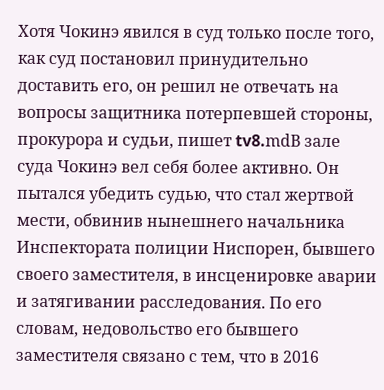Хотя Чокинэ явился в суд только после того, как суд постановил принудительно доставить его, он решил не отвечать на вопросы защитника потерпевшей стороны, прокурора и судьи, пишет tv8.mdВ зале суда Чокинэ вел себя более активно. Он пытался убедить судью, что стал жертвой мести, обвинив нынешнего начальника Инспектората полиции Ниспорен, бывшего своего заместителя, в инсценировке аварии и затягивании расследования. По его словам, недовольство его бывшего заместителя связано с тем, что в 2016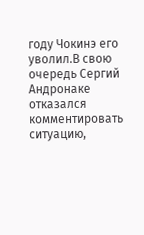году Чокинэ его уволил.В свою очередь Сергий Андронаке отказался комментировать ситуацию,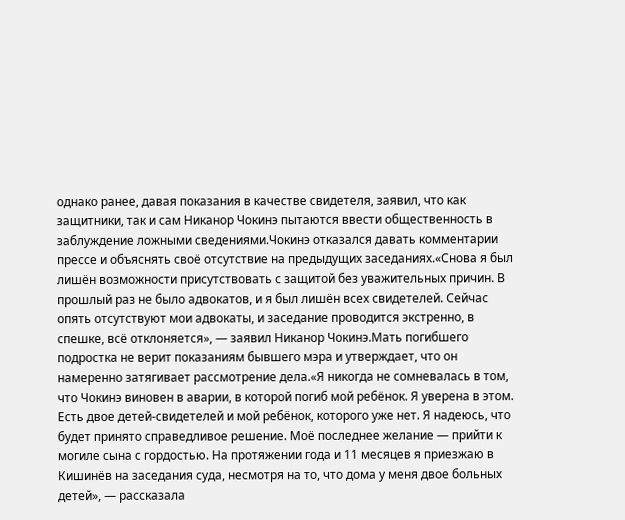однако ранее, давая показания в качестве свидетеля, заявил, что как защитники, так и сам Никанор Чокинэ пытаются ввести общественность в заблуждение ложными сведениями.Чокинэ отказался давать комментарии прессе и объяснять своё отсутствие на предыдущих заседаниях.«Снова я был лишён возможности присутствовать с защитой без уважительных причин. В прошлый раз не было адвокатов, и я был лишён всех свидетелей. Сейчас опять отсутствуют мои адвокаты, и заседание проводится экстренно, в спешке, всё отклоняется», — заявил Никанор Чокинэ.Мать погибшего подростка не верит показаниям бывшего мэра и утверждает, что он намеренно затягивает рассмотрение дела.«Я никогда не сомневалась в том, что Чокинэ виновен в аварии, в которой погиб мой ребёнок. Я уверена в этом. Есть двое детей-свидетелей и мой ребёнок, которого уже нет. Я надеюсь, что будет принято справедливое решение. Моё последнее желание — прийти к могиле сына с гордостью. На протяжении года и 11 месяцев я приезжаю в Кишинёв на заседания суда, несмотря на то, что дома у меня двое больных детей», — рассказала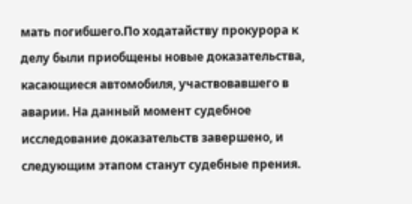мать погибшего.По ходатайству прокурора к делу были приобщены новые доказательства, касающиеся автомобиля, участвовавшего в аварии. На данный момент судебное исследование доказательств завершено, и следующим этапом станут судебные прения.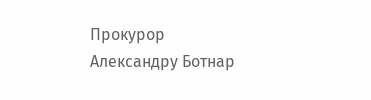Прокурор Александру Ботнар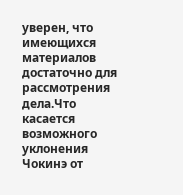уверен, что имеющихся материалов достаточно для рассмотрения дела.Что касается возможного уклонения Чокинэ от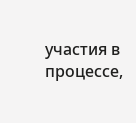участия в процессе,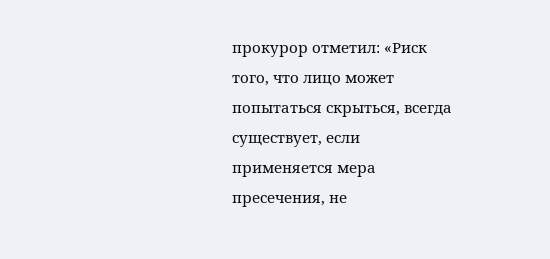прокурор отметил: «Риск того, что лицо может попытаться скрыться, всегда существует, если применяется мера пресечения, не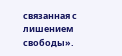связанная с лишением свободы».